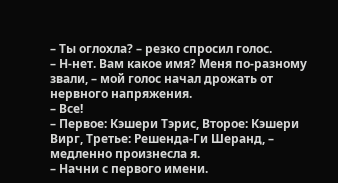– Ты оглохла? – резко спросил голос.
– Н-нет. Вам какое имя? Меня по-разному звали, – мой голос начал дрожать от нервного напряжения.
– Все!
– Первое: Кэшери Тэрис, Второе: Кэшери Вирг, Третье: Решенда-Ги Шеранд, – медленно произнесла я.
– Начни с первого имени.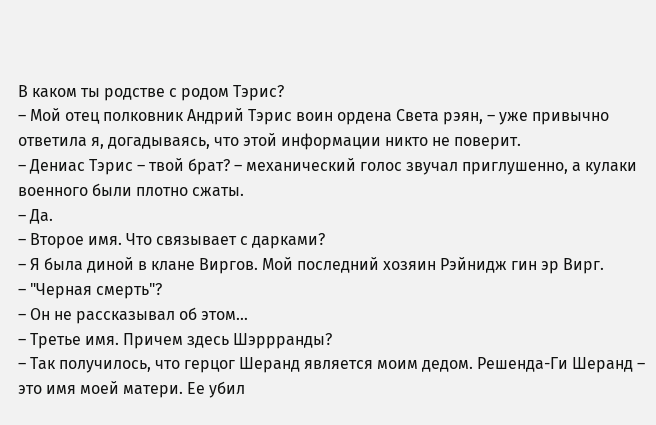В каком ты родстве с родом Тэрис?
– Мой отец полковник Андрий Тэрис воин ордена Света рэян, – уже привычно ответила я, догадываясь, что этой информации никто не поверит.
– Дениас Тэрис – твой брат? – механический голос звучал приглушенно, а кулаки военного были плотно сжаты.
– Да.
– Второе имя. Что связывает с дарками?
– Я была диной в клане Виргов. Мой последний хозяин Рэйнидж гин эр Вирг.
– "Черная смерть"?
– Он не рассказывал об этом…
– Третье имя. Причем здесь Шэррранды?
– Так получилось, что герцог Шеранд является моим дедом. Решенда-Ги Шеранд – это имя моей матери. Ее убил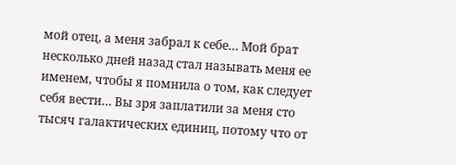мой отец, а меня забрал к себе… Мой брат несколько дней назад стал называть меня ее именем, чтобы я помнила о том, как следует себя вести… Вы зря заплатили за меня сто тысяч галактических единиц, потому что от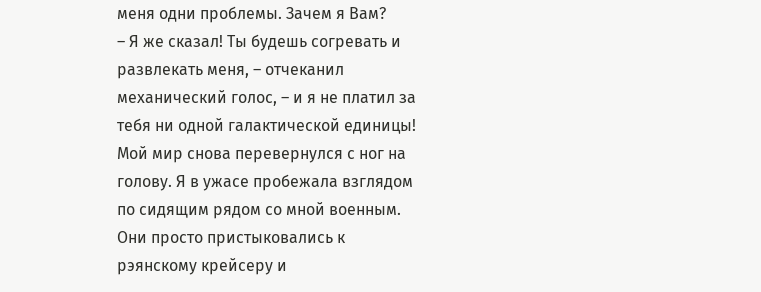меня одни проблемы. Зачем я Вам?
– Я же сказал! Ты будешь согревать и развлекать меня, – отчеканил механический голос, – и я не платил за тебя ни одной галактической единицы!
Мой мир снова перевернулся с ног на голову. Я в ужасе пробежала взглядом по сидящим рядом со мной военным. Они просто пристыковались к рэянскому крейсеру и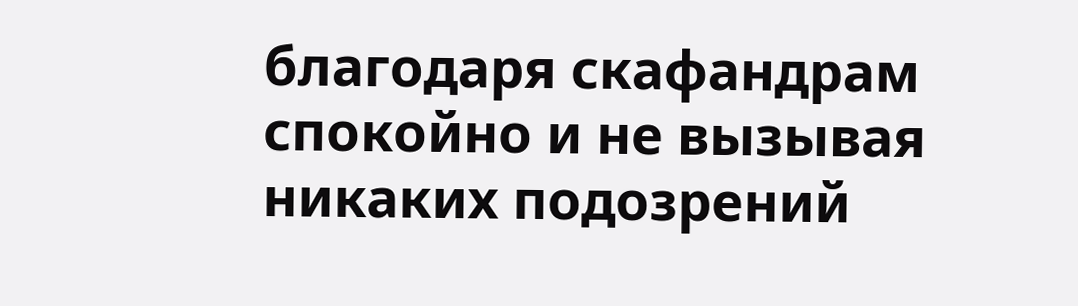благодаря скафандрам спокойно и не вызывая никаких подозрений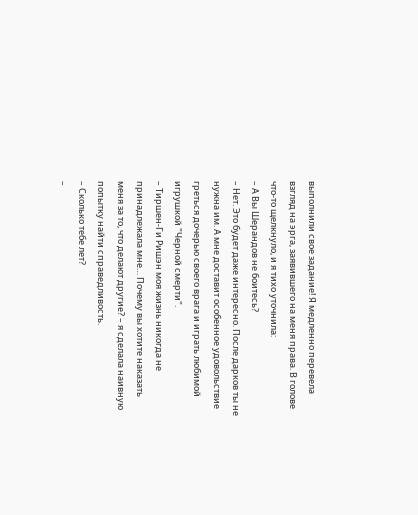выполнили свое задание! Я медленно перевела взгляд на эрга, заявившего на меня права. В голове что-то щелкнуло, и я тихо уточнила:
– А Вы Шерандов не боитесь?
– Нет. Это будет даже интересно. После дарков ты не нужна им. А мне доставит особенное удовольствие греться дочерью своего врага и играть любимой игрушкой "Черной смерти".
– Тиршен-Ги Ришэн моя жизнь никогда не принадлежала мне… Почему вы хотите наказать меня за то, что делают другие? – я сделала наивную попытку найти справедливость.
– Сколько тебе лет?
–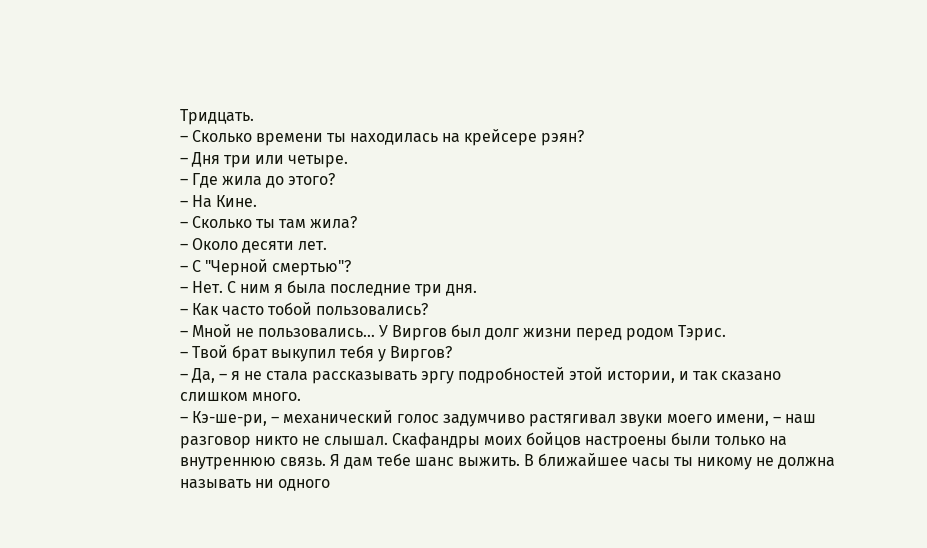Тридцать.
– Сколько времени ты находилась на крейсере рэян?
– Дня три или четыре.
– Где жила до этого?
– На Кине.
– Сколько ты там жила?
– Около десяти лет.
– С "Черной смертью"?
– Нет. С ним я была последние три дня.
– Как часто тобой пользовались?
– Мной не пользовались… У Виргов был долг жизни перед родом Тэрис.
– Твой брат выкупил тебя у Виргов?
– Да, – я не стала рассказывать эргу подробностей этой истории, и так сказано слишком много.
– Кэ-ше-ри, – механический голос задумчиво растягивал звуки моего имени, – наш разговор никто не слышал. Скафандры моих бойцов настроены были только на внутреннюю связь. Я дам тебе шанс выжить. В ближайшее часы ты никому не должна называть ни одного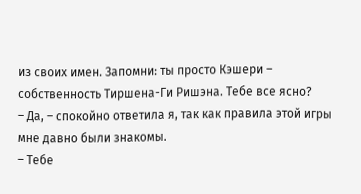из своих имен. Запомни: ты просто Кэшери – собственность Тиршена-Ги Ришэна. Тебе все ясно?
– Да, – спокойно ответила я, так как правила этой игры мне давно были знакомы.
– Тебе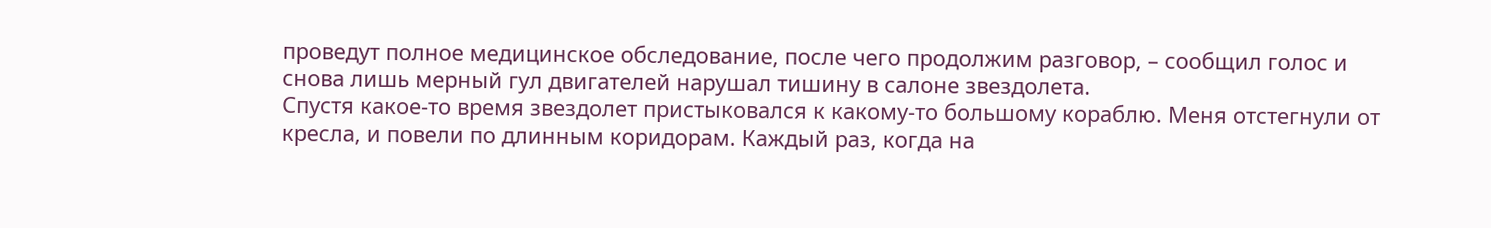проведут полное медицинское обследование, после чего продолжим разговор, – сообщил голос и снова лишь мерный гул двигателей нарушал тишину в салоне звездолета.
Спустя какое-то время звездолет пристыковался к какому-то большому кораблю. Меня отстегнули от кресла, и повели по длинным коридорам. Каждый раз, когда на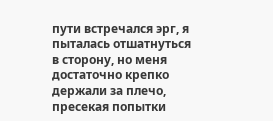пути встречался эрг, я пыталась отшатнуться в сторону, но меня достаточно крепко держали за плечо, пресекая попытки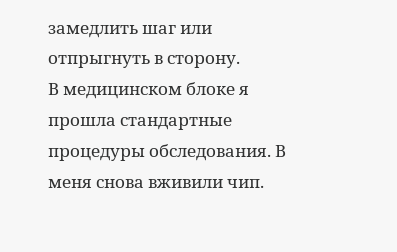замедлить шаг или отпрыгнуть в сторону.
В медицинском блоке я прошла стандартные процедуры обследования. В меня снова вживили чип.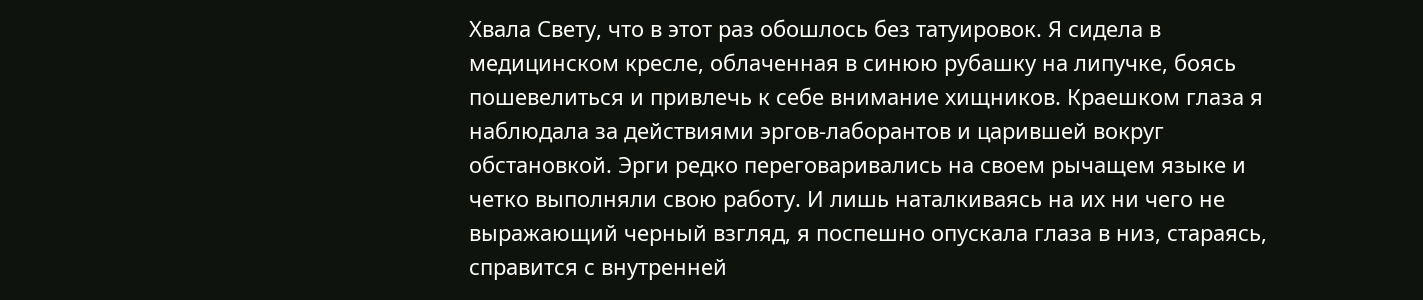Хвала Свету, что в этот раз обошлось без татуировок. Я сидела в медицинском кресле, облаченная в синюю рубашку на липучке, боясь пошевелиться и привлечь к себе внимание хищников. Краешком глаза я наблюдала за действиями эргов-лаборантов и царившей вокруг обстановкой. Эрги редко переговаривались на своем рычащем языке и четко выполняли свою работу. И лишь наталкиваясь на их ни чего не выражающий черный взгляд, я поспешно опускала глаза в низ, стараясь, справится с внутренней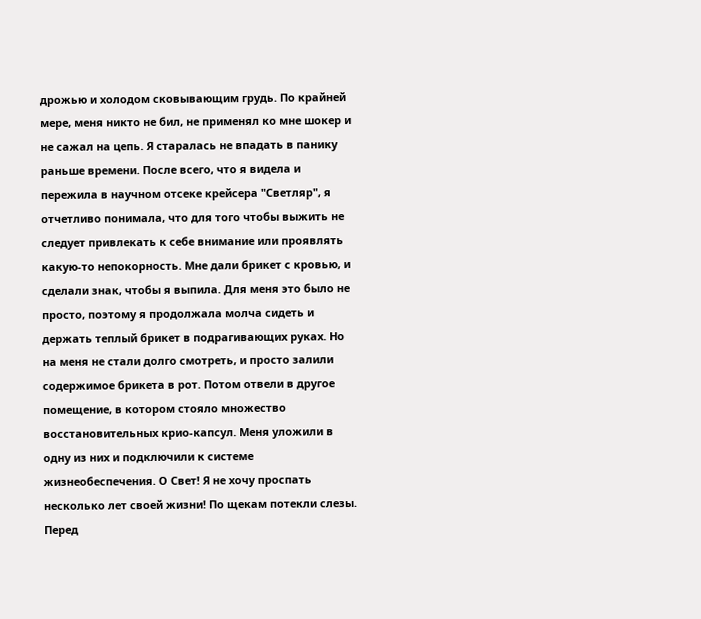дрожью и холодом сковывающим грудь. По крайней мере, меня никто не бил, не применял ко мне шокер и не сажал на цепь. Я старалась не впадать в панику раньше времени. После всего, что я видела и пережила в научном отсеке крейсера "Светляр", я отчетливо понимала, что для того чтобы выжить не следует привлекать к себе внимание или проявлять какую-то непокорность. Мне дали брикет с кровью, и сделали знак, чтобы я выпила. Для меня это было не просто, поэтому я продолжала молча сидеть и держать теплый брикет в подрагивающих руках. Но на меня не стали долго смотреть, и просто залили содержимое брикета в рот. Потом отвели в другое помещение, в котором стояло множество восстановительных крио-капсул. Меня уложили в одну из них и подключили к системе жизнеобеспечения. О Свет! Я не хочу проспать несколько лет своей жизни! По щекам потекли слезы. Перед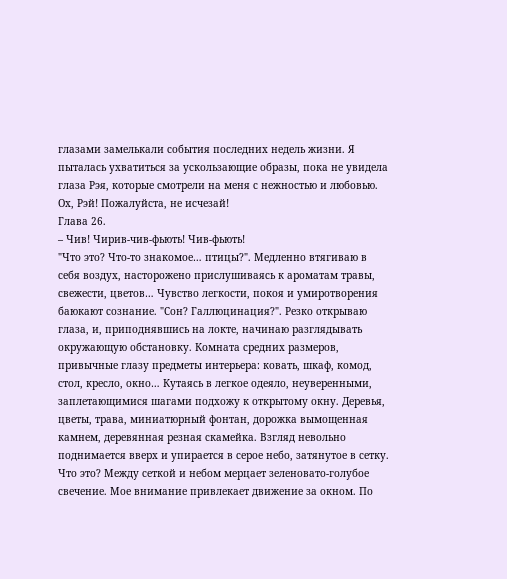глазами замелькали события последних недель жизни. Я пыталась ухватиться за ускользающие образы, пока не увидела глаза Рэя, которые смотрели на меня с нежностью и любовью. Ох, Рэй! Пожалуйста, не исчезай!
Глава 26.
– Чив! Чирив-чив-фьють! Чив-фьють!
"Что это? Что-то знакомое… птицы?". Медленно втягиваю в себя воздух, насторожено прислушиваясь к ароматам травы, свежести, цветов… Чувство легкости, покоя и умиротворения баюкают сознание. "Сон? Галлюцинация?". Резко открываю глаза, и, приподнявшись на локте, начинаю разглядывать окружающую обстановку. Комната средних размеров, привычные глазу предметы интерьера: ковать, шкаф, комод, стол, кресло, окно… Кутаясь в легкое одеяло, неуверенными, заплетающимися шагами подхожу к открытому окну. Деревья, цветы, трава, миниатюрный фонтан, дорожка вымощенная камнем, деревянная резная скамейка. Взгляд невольно поднимается вверх и упирается в серое небо, затянутое в сетку. Что это? Между сеткой и небом мерцает зеленовато-голубое свечение. Мое внимание привлекает движение за окном. По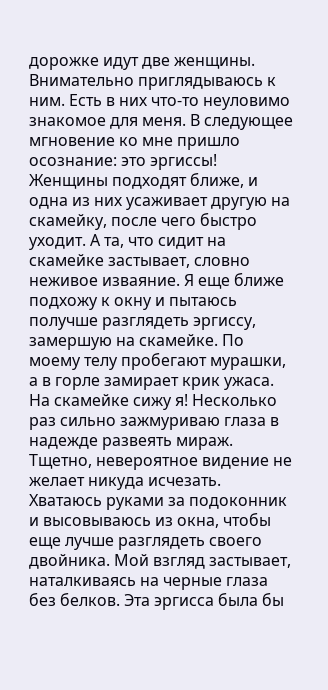дорожке идут две женщины. Внимательно приглядываюсь к ним. Есть в них что-то неуловимо знакомое для меня. В следующее мгновение ко мне пришло осознание: это эргиссы! Женщины подходят ближе, и одна из них усаживает другую на скамейку, после чего быстро уходит. А та, что сидит на скамейке застывает, словно неживое изваяние. Я еще ближе подхожу к окну и пытаюсь получше разглядеть эргиссу, замершую на скамейке. По моему телу пробегают мурашки, а в горле замирает крик ужаса. На скамейке сижу я! Несколько раз сильно зажмуриваю глаза в надежде развеять мираж. Тщетно, невероятное видение не желает никуда исчезать. Хватаюсь руками за подоконник и высовываюсь из окна, чтобы еще лучше разглядеть своего двойника. Мой взгляд застывает, наталкиваясь на черные глаза без белков. Эта эргисса была бы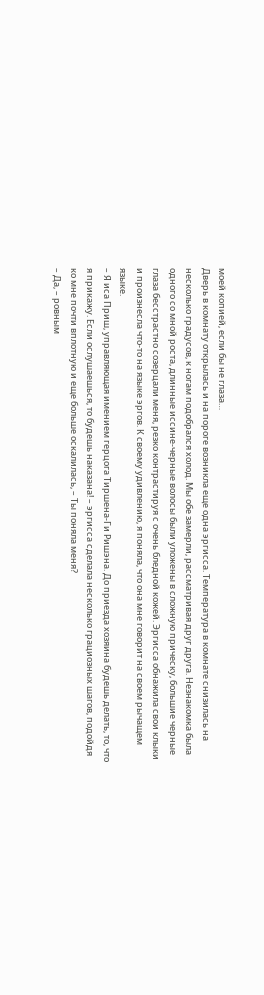моей копией, если бы не глаза…
Дверь в комнату открылась и на пороге возникла еще одна эргисса. Температура в комнате снизилась на несколько градусов, к ногам подобрался холод. Мы обе замерли, рассматривая друг друга. Незнакомка была одного со мной роста, длинные иссине-черные волосы были уложены в сложную прическу, большие черные глаза бесстрастно созерцали меня, резко контрастируя с очень бледной кожей. Эргисса обнажила свои клыки и произнесла что-то на языке эргов. К своему удивлению, я поняла, что она мне говорит на своем рычащем языке.
– Я иса Приш, управляющая имением герцога Тиршена-Ги Ришэна. До приезда хозяина будешь делать, то, что я прикажу. Если ослушаешься, то будешь наказана! – эргисса сделала несколько грациозных шагов, подойдя ко мне почти вплотную и еще больше оскалилась, – Ты поняла меня?
– Да, – ровным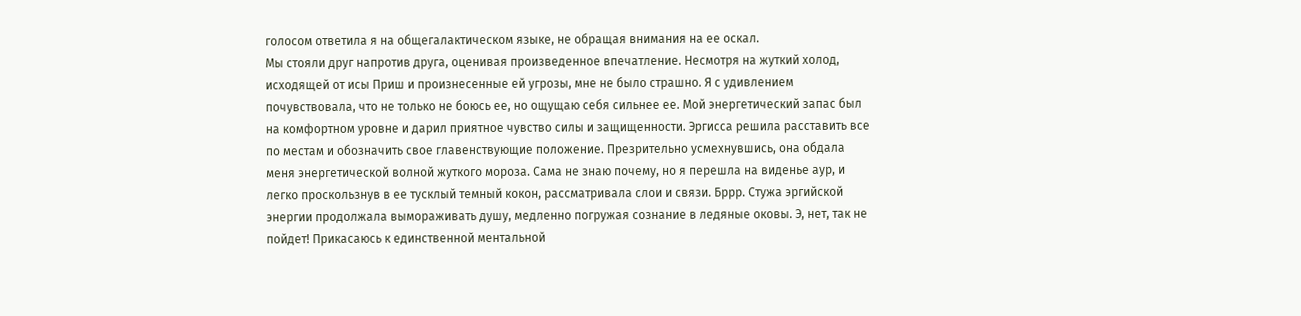голосом ответила я на общегалактическом языке, не обращая внимания на ее оскал.
Мы стояли друг напротив друга, оценивая произведенное впечатление. Несмотря на жуткий холод, исходящей от исы Приш и произнесенные ей угрозы, мне не было страшно. Я с удивлением почувствовала, что не только не боюсь ее, но ощущаю себя сильнее ее. Мой энергетический запас был на комфортном уровне и дарил приятное чувство силы и защищенности. Эргисса решила расставить все по местам и обозначить свое главенствующие положение. Презрительно усмехнувшись, она обдала меня энергетической волной жуткого мороза. Сама не знаю почему, но я перешла на виденье аур, и легко проскользнув в ее тусклый темный кокон, рассматривала слои и связи. Бррр. Стужа эргийской энергии продолжала вымораживать душу, медленно погружая сознание в ледяные оковы. Э, нет, так не пойдет! Прикасаюсь к единственной ментальной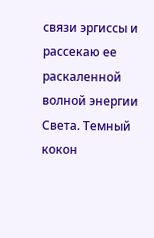связи эргиссы и рассекаю ее раскаленной волной энергии Света. Темный кокон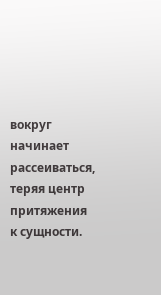вокруг начинает рассеиваться, теряя центр притяжения к сущности.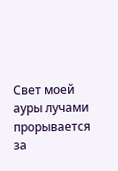Свет моей ауры лучами прорывается за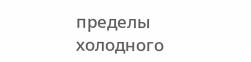пределы холодного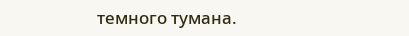темного тумана.